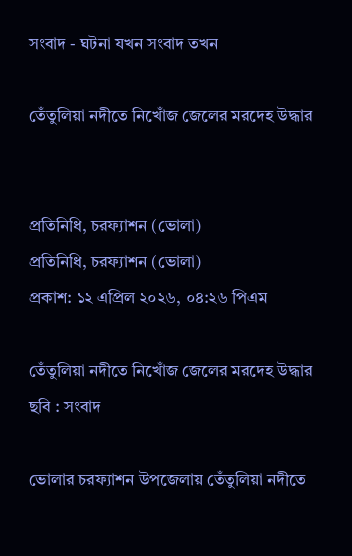সংবাদ - ঘটনা যখন সংবাদ তখন

তেঁতুলিয়া নদীতে নিখোঁজ জেলের মরদেহ উদ্ধার


প্রতিনিধি, চরফ্যাশন (ভোলা)
প্রতিনিধি, চরফ্যাশন (ভোলা)
প্রকাশ: ১২ এপ্রিল ২০২৬, ০৪:২৬ পিএম

তেঁতুলিয়া নদীতে নিখোঁজ জেলের মরদেহ উদ্ধার
ছবি : সংবাদ

ভোলার চরফ্যাশন উপজেলায় তেঁতুলিয়া নদীতে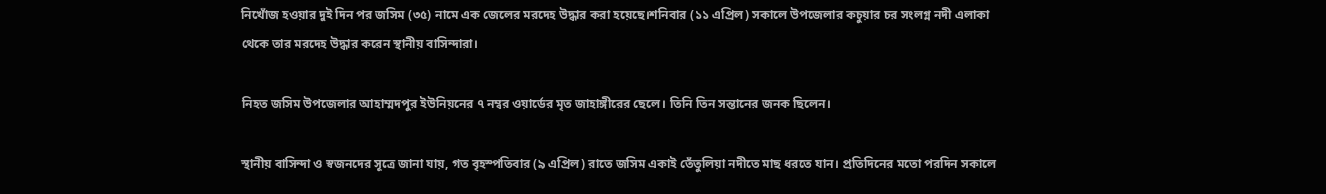নিখোঁজ হওয়ার দুই দিন পর জসিম (৩৫) নামে এক জেলের মরদেহ উদ্ধার করা হয়েছে।শনিবার (১১ এপ্রিল) সকালে উপজেলার কচুয়ার চর সংলগ্ন নদী এলাকা থেকে তার মরদেহ উদ্ধার করেন স্থানীয় বাসিন্দারা।

নিহত জসিম উপজেলার আহাম্মদপুর ইউনিয়নের ৭ নম্বর ওয়ার্ডের মৃত জাহাঙ্গীরের ছেলে। তিনি তিন সন্তানের জনক ছিলেন।

স্থানীয় বাসিন্দা ও স্বজনদের সূত্রে জানা যায়, গত বৃহস্পতিবার (৯ এপ্রিল) রাতে জসিম একাই তেঁতুলিয়া নদীতে মাছ ধরতে যান। প্রতিদিনের মতো পরদিন সকালে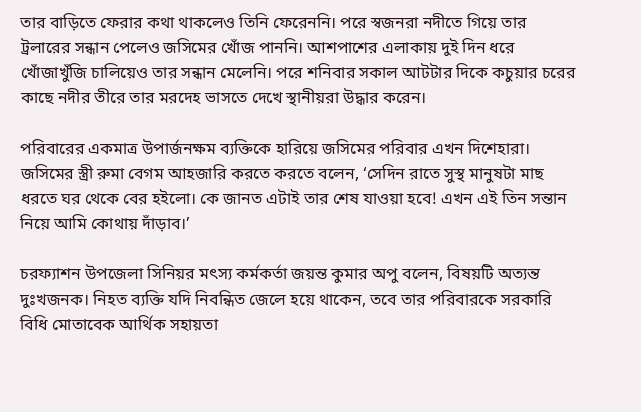তার বাড়িতে ফেরার কথা থাকলেও তিনি ফেরেননি। পরে স্বজনরা নদীতে গিয়ে তার ট্রলারের সন্ধান পেলেও জসিমের খোঁজ পাননি। আশপাশের এলাকায় দুই দিন ধরে খোঁজাখুঁজি চালিয়েও তার সন্ধান মেলেনি। পরে শনিবার সকাল আটটার দিকে কচুয়ার চরের কাছে নদীর তীরে তার মরদেহ ভাসতে দেখে স্থানীয়রা উদ্ধার করেন।

পরিবারের একমাত্র উপার্জনক্ষম ব্যক্তিকে হারিয়ে জসিমের পরিবার এখন দিশেহারা। জসিমের স্ত্রী রুমা বেগম আহজারি করতে করতে বলেন, ‘সেদিন রাতে সুস্থ মানুষটা মাছ ধরতে ঘর থেকে বের হইলো। কে জানত এটাই তার শেষ যাওয়া হবে! এখন এই তিন সন্তান নিয়ে আমি কোথায় দাঁড়াব।’

চরফ্যাশন উপজেলা সিনিয়র মৎস্য কর্মকর্তা জয়ন্ত কুমার অপু বলেন, বিষয়টি অত্যন্ত দুঃখজনক। নিহত ব্যক্তি যদি নিবন্ধিত জেলে হয়ে থাকেন, তবে তার পরিবারকে সরকারি বিধি মোতাবেক আর্থিক সহায়তা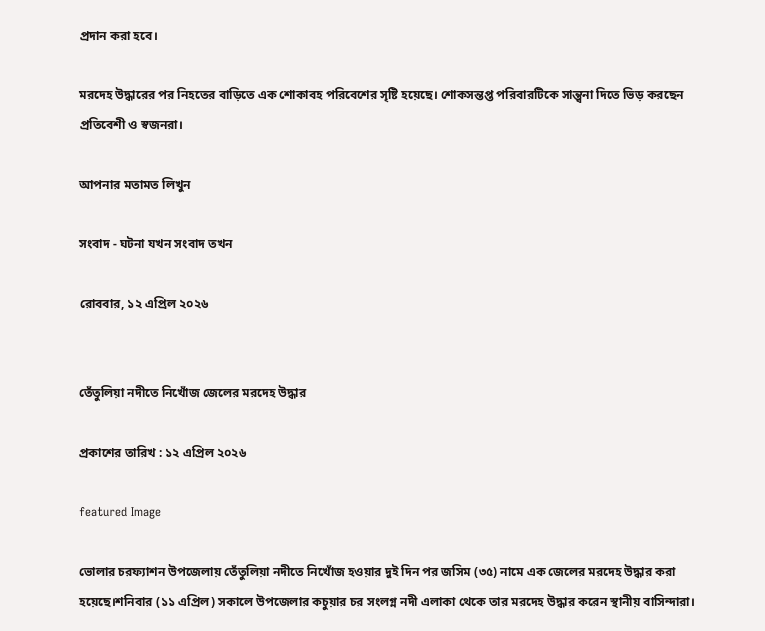প্রদান করা হবে।

মরদেহ উদ্ধারের পর নিহতের বাড়িতে এক শোকাবহ পরিবেশের সৃষ্টি হয়েছে। শোকসন্তপ্ত পরিবারটিকে সান্ত্বনা দিতে ভিড় করছেন প্রতিবেশী ও স্বজনরা।

আপনার মতামত লিখুন

সংবাদ - ঘটনা যখন সংবাদ তখন

রোববার, ১২ এপ্রিল ২০২৬


তেঁতুলিয়া নদীতে নিখোঁজ জেলের মরদেহ উদ্ধার

প্রকাশের তারিখ : ১২ এপ্রিল ২০২৬

featured Image

ভোলার চরফ্যাশন উপজেলায় তেঁতুলিয়া নদীতে নিখোঁজ হওয়ার দুই দিন পর জসিম (৩৫) নামে এক জেলের মরদেহ উদ্ধার করা হয়েছে।শনিবার (১১ এপ্রিল) সকালে উপজেলার কচুয়ার চর সংলগ্ন নদী এলাকা থেকে তার মরদেহ উদ্ধার করেন স্থানীয় বাসিন্দারা।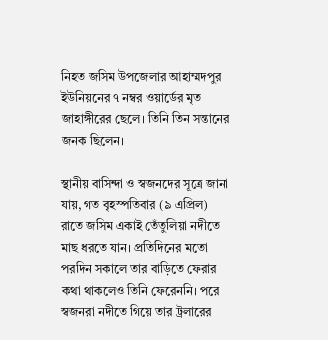নিহত জসিম উপজেলার আহাম্মদপুর ইউনিয়নের ৭ নম্বর ওয়ার্ডের মৃত জাহাঙ্গীরের ছেলে। তিনি তিন সন্তানের জনক ছিলেন।

স্থানীয় বাসিন্দা ও স্বজনদের সূত্রে জানা যায়, গত বৃহস্পতিবার (৯ এপ্রিল) রাতে জসিম একাই তেঁতুলিয়া নদীতে মাছ ধরতে যান। প্রতিদিনের মতো পরদিন সকালে তার বাড়িতে ফেরার কথা থাকলেও তিনি ফেরেননি। পরে স্বজনরা নদীতে গিয়ে তার ট্রলারের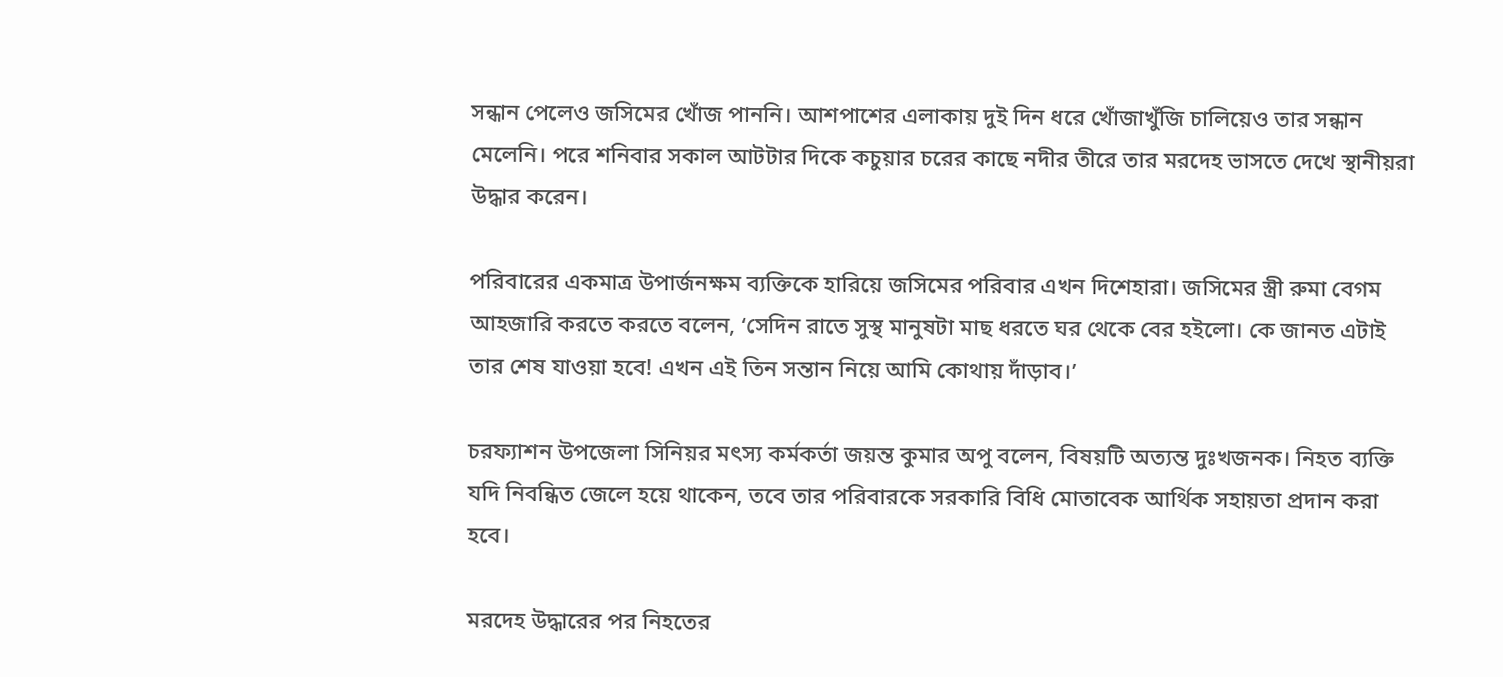সন্ধান পেলেও জসিমের খোঁজ পাননি। আশপাশের এলাকায় দুই দিন ধরে খোঁজাখুঁজি চালিয়েও তার সন্ধান মেলেনি। পরে শনিবার সকাল আটটার দিকে কচুয়ার চরের কাছে নদীর তীরে তার মরদেহ ভাসতে দেখে স্থানীয়রা উদ্ধার করেন।

পরিবারের একমাত্র উপার্জনক্ষম ব্যক্তিকে হারিয়ে জসিমের পরিবার এখন দিশেহারা। জসিমের স্ত্রী রুমা বেগম আহজারি করতে করতে বলেন, ‘সেদিন রাতে সুস্থ মানুষটা মাছ ধরতে ঘর থেকে বের হইলো। কে জানত এটাই তার শেষ যাওয়া হবে! এখন এই তিন সন্তান নিয়ে আমি কোথায় দাঁড়াব।’

চরফ্যাশন উপজেলা সিনিয়র মৎস্য কর্মকর্তা জয়ন্ত কুমার অপু বলেন, বিষয়টি অত্যন্ত দুঃখজনক। নিহত ব্যক্তি যদি নিবন্ধিত জেলে হয়ে থাকেন, তবে তার পরিবারকে সরকারি বিধি মোতাবেক আর্থিক সহায়তা প্রদান করা হবে।

মরদেহ উদ্ধারের পর নিহতের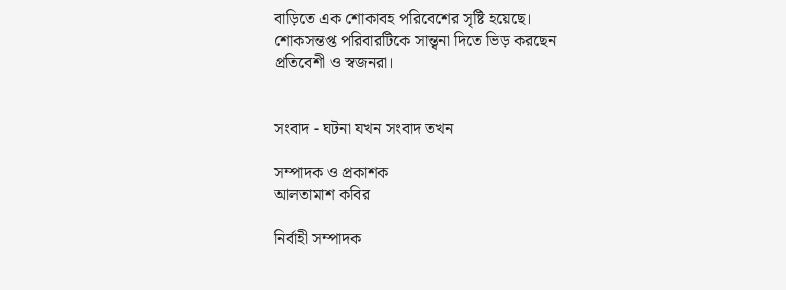বাড়িতে এক শোকাবহ পরিবেশের সৃষ্টি হয়েছে। শোকসন্তপ্ত পরিবারটিকে সান্ত্বনা দিতে ভিড় করছেন প্রতিবেশী ও স্বজনরা।


সংবাদ - ঘটনা যখন সংবাদ তখন

সম্পাদক ও প্রকাশক
আলতামাশ কবির

নির্বাহী সম্পাদক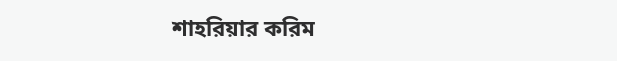শাহরিয়ার করিম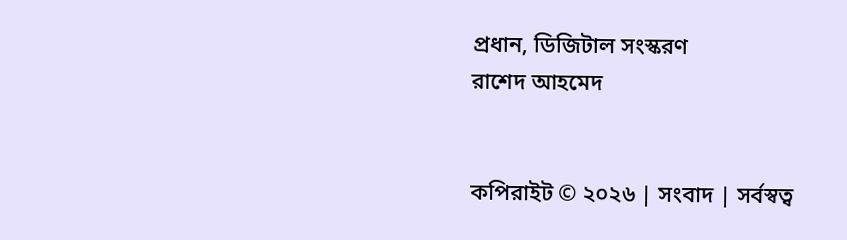প্রধান, ডিজিটাল সংস্করণ
রাশেদ আহমেদ


কপিরাইট © ২০২৬ | সংবাদ | সর্বস্বত্ব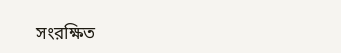সংরক্ষিত